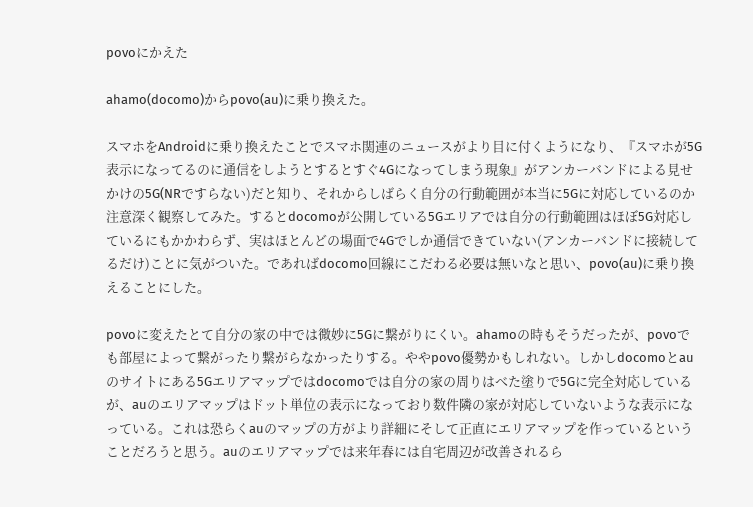povoにかえた

ahamo(docomo)からpovo(au)に乗り換えた。

スマホをAndroidに乗り換えたことでスマホ関連のニュースがより目に付くようになり、『スマホが5G表示になってるのに通信をしようとするとすぐ4Gになってしまう現象』がアンカーバンドによる見せかけの5G(NRですらない)だと知り、それからしばらく自分の行動範囲が本当に5Gに対応しているのか注意深く観察してみた。するとdocomoが公開している5Gエリアでは自分の行動範囲はほぼ5G対応しているにもかかわらず、実はほとんどの場面で4Gでしか通信できていない(アンカーバンドに接続してるだけ)ことに気がついた。であればdocomo回線にこだわる必要は無いなと思い、povo(au)に乗り換えることにした。

povoに変えたとて自分の家の中では微妙に5Gに繋がりにくい。ahamoの時もそうだったが、povoでも部屋によって繋がったり繋がらなかったりする。ややpovo優勢かもしれない。しかしdocomoとauのサイトにある5Gエリアマップではdocomoでは自分の家の周りはべた塗りで5Gに完全対応しているが、auのエリアマップはドット単位の表示になっており数件隣の家が対応していないような表示になっている。これは恐らくauのマップの方がより詳細にそして正直にエリアマップを作っているということだろうと思う。auのエリアマップでは来年春には自宅周辺が改善されるら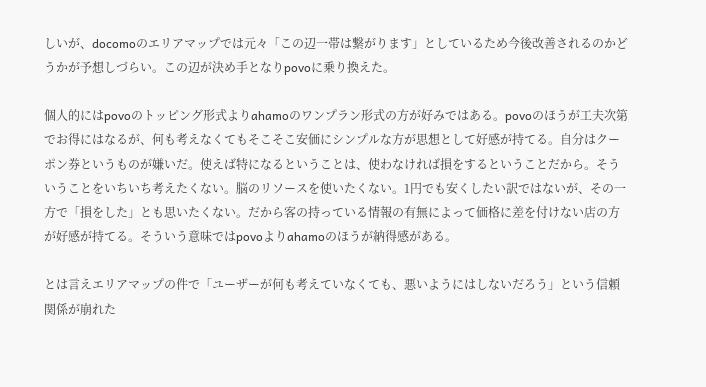しいが、docomoのエリアマップでは元々「この辺一帯は繋がります」としているため今後改善されるのかどうかが予想しづらい。この辺が決め手となりpovoに乗り換えた。

個人的にはpovoのトッピング形式よりahamoのワンプラン形式の方が好みではある。povoのほうが工夫次第でお得にはなるが、何も考えなくてもそこそこ安価にシンプルな方が思想として好感が持てる。自分はクーポン券というものが嫌いだ。使えば特になるということは、使わなければ損をするということだから。そういうことをいちいち考えたくない。脳のリソースを使いたくない。1円でも安くしたい訳ではないが、その一方で「損をした」とも思いたくない。だから客の持っている情報の有無によって価格に差を付けない店の方が好感が持てる。そういう意味ではpovoよりahamoのほうが納得感がある。

とは言えエリアマップの件で「ユーザーが何も考えていなくても、悪いようにはしないだろう」という信頼関係が崩れた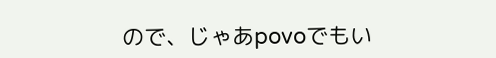ので、じゃあpovoでもい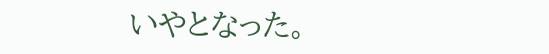いやとなった。